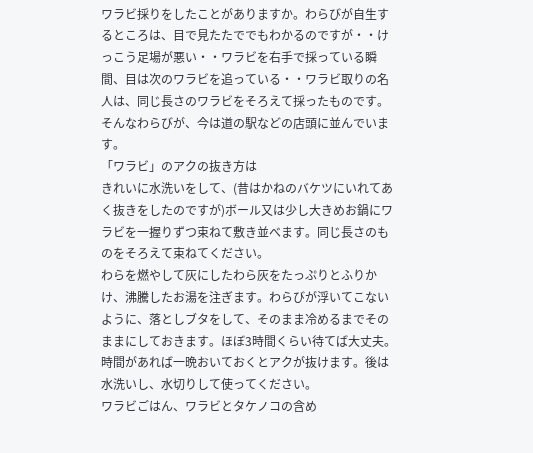ワラビ採りをしたことがありますか。わらびが自生するところは、目で見たたででもわかるのですが・・けっこう足場が悪い・・ワラビを右手で採っている瞬間、目は次のワラビを追っている・・ワラビ取りの名人は、同じ長さのワラビをそろえて採ったものです。
そんなわらびが、今は道の駅などの店頭に並んでいます。
「ワラビ」のアクの抜き方は
きれいに水洗いをして、(昔はかねのバケツにいれてあく抜きをしたのですが)ボール又は少し大きめお鍋にワラビを一握りずつ束ねて敷き並べます。同じ長さのものをそろえて束ねてください。
わらを燃やして灰にしたわら灰をたっぷりとふりかけ、沸騰したお湯を注ぎます。わらびが浮いてこないように、落としブタをして、そのまま冷めるまでそのままにしておきます。ほぼ3時間くらい待てば大丈夫。時間があれば一晩おいておくとアクが抜けます。後は水洗いし、水切りして使ってください。
ワラビごはん、ワラビとタケノコの含め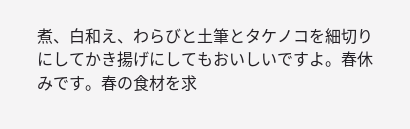煮、白和え、わらびと土筆とタケノコを細切りにしてかき揚げにしてもおいしいですよ。春休みです。春の食材を求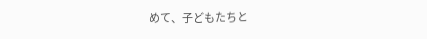めて、子どもたちと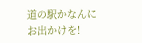道の駅かなんにお出かけを!